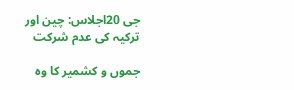جی 20اجلاس: چین اور  ترکیہ کی عدم شرکت

جموں و کشمیر کا وہ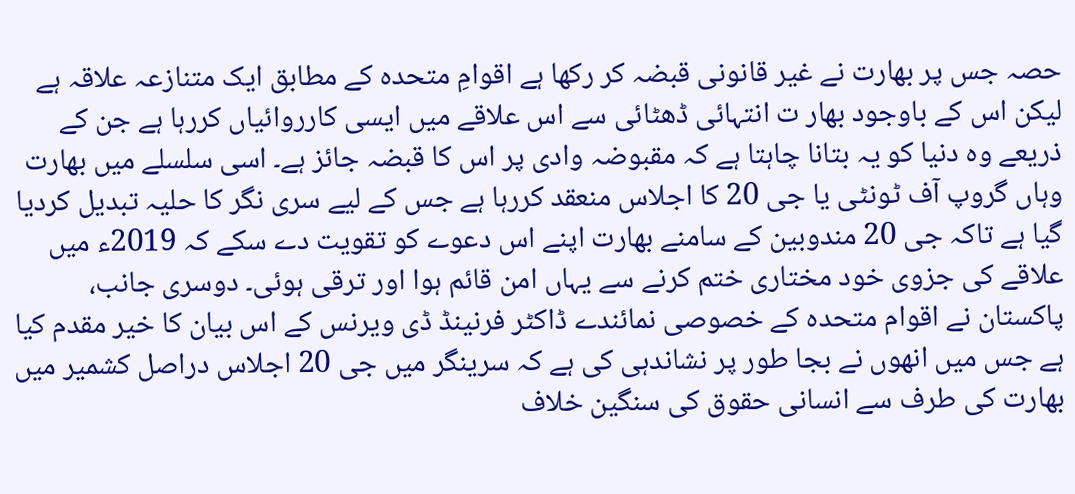حصہ جس پر بھارت نے غیر قانونی قبضہ کر رکھا ہے اقوامِ متحدہ کے مطابق ایک متنازعہ علاقہ ہے لیکن اس کے باوجود بھار ت انتہائی ڈھٹائی سے اس علاقے میں ایسی کارروائیاں کررہا ہے جن کے ذریعے وہ دنیا کو یہ بتانا چاہتا ہے کہ مقبوضہ وادی پر اس کا قبضہ جائز ہے۔ اسی سلسلے میں بھارت وہاں گروپ آف ٹونٹی یا جی 20 کا اجلاس منعقد کررہا ہے جس کے لیے سری نگر کا حلیہ تبدیل کردیا گیا ہے تاکہ جی 20 مندوبین کے سامنے بھارت اپنے اس دعوے کو تقویت دے سکے کہ 2019ء میں علاقے کی جزوی خود مختاری ختم کرنے سے یہاں امن قائم ہوا اور ترقی ہوئی۔ دوسری جانب، پاکستان نے اقوام متحدہ کے خصوصی نمائندے ڈاکٹر فرنینڈ ڈی ویرنس کے اس بیان کا خیر مقدم کیا ہے جس میں انھوں نے بجا طور پر نشاندہی کی ہے کہ سرینگر میں جی 20 اجلاس دراصل کشمیر میں بھارت کی طرف سے انسانی حقوق کی سنگین خلاف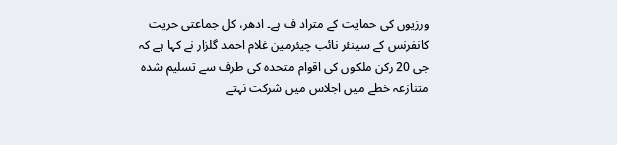ورزیوں کی حمایت کے متراد ف ہے۔ ادھر، کل جماعتی حریت کانفرنس کے سینئر نائب چیئرمین غلام احمد گلزار نے کہا ہے کہ جی 20 رکن ملکوں کی اقوام متحدہ کی طرف سے تسلیم شدہ متنازعہ خطے میں اجلاس میں شرکت نہتے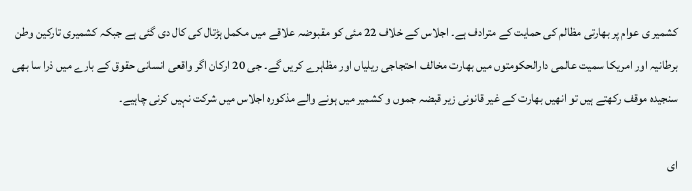کشمیر ی عوام پر بھارتی مظالم کی حمایت کے مترادف ہے۔ اجلاس کے خلاف 22 مئی کو مقبوضہ علاقے میں مکمل ہڑتال کی کال دی گئی ہے جبکہ کشمیری تارکین وطن برطانیہ اور امریکا سمیت عالمی دارالحکومتوں میں بھارت مخالف احتجاجی ریلیاں اور مظاہرے کریں گے۔ جی 20 ارکان اگر واقعی انسانی حقوق کے بارے میں ذرا سا بھی سنجیدہ موقف رکھتے ہیں تو انھیں بھارت کے غیر قانونی زیر قبضہ جموں و کشمیر میں ہونے والے مذکورہ اجلاس میں شرکت نہیں کرنی چاہیے۔

ای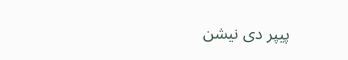پیپر دی نیشن